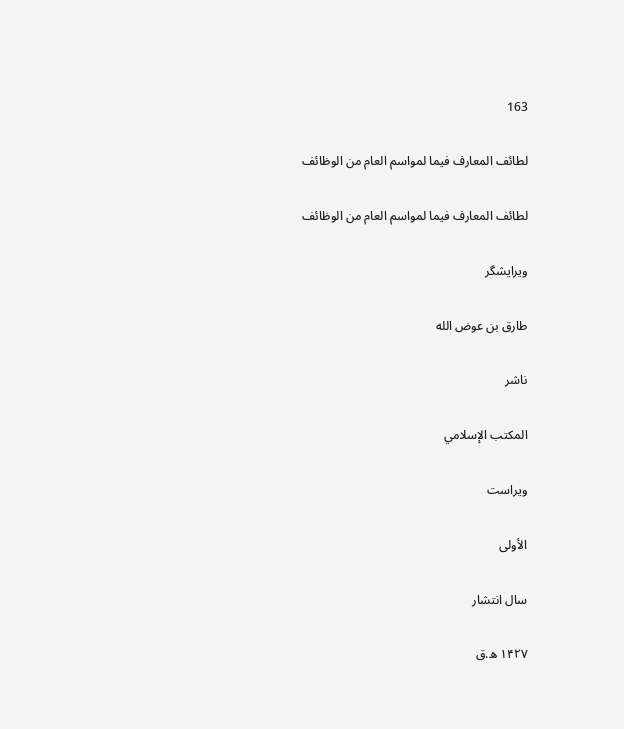163

لطائف المعارف فيما لمواسم العام من الوظائف

لطائف المعارف فيما لمواسم العام من الوظائف

ویرایشگر

طارق بن عوض الله

ناشر

المكتب الإسلامي

ویراست

الأولى

سال انتشار

۱۴۲۷ ه.ق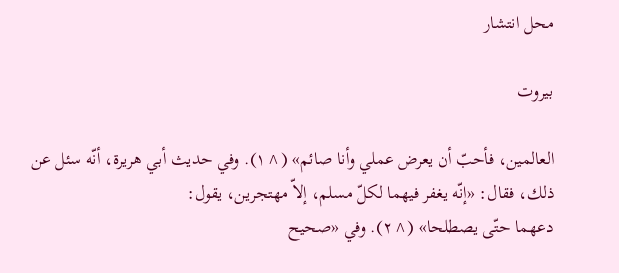محل انتشار

بيروت

العالمين، فأحبّ أن يعرض عملي وأنا صائم» (^١). وفي حديث أبي هريرة، أنّه سئل عن ذلك، فقال: «إنّه يغفر فيهما لكلّ مسلم، إلاّ مهتجرين، يقول:
دعهما حتّى يصطلحا» (^٢). وفي «صحيح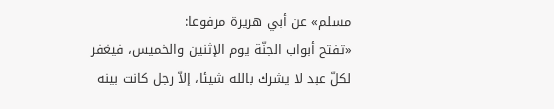مسلم» عن أبي هريرة مرفوعا:
«تفتح أبواب الجنّة يوم الإثنين والخميس، فيغفر لكلّ عبد لا يشرك بالله شيئا، إلاّ رجل كانت بينه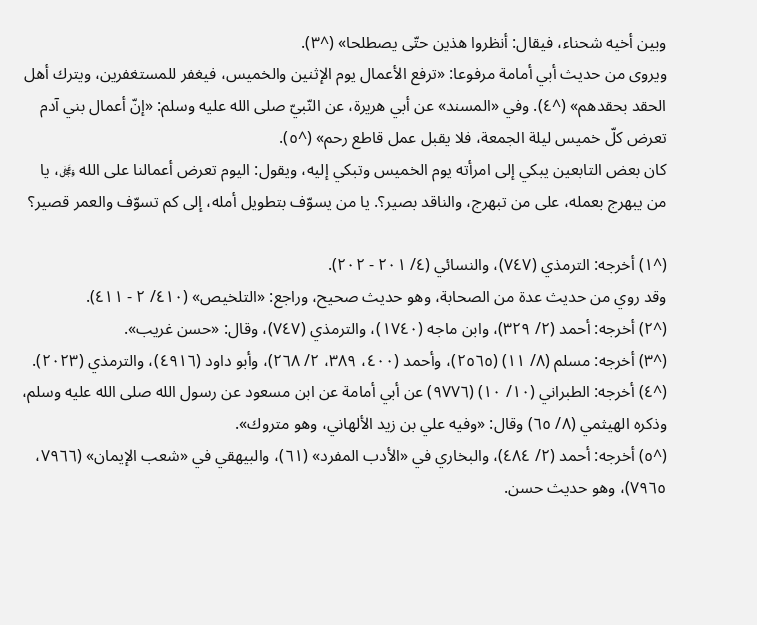وبين أخيه شحناء، فيقال: أنظروا هذين حتّى يصطلحا» (^٣).
ويروى من حديث أبي أمامة مرفوعا: «ترفع الأعمال يوم الإثنين والخميس، فيغفر للمستغفرين، ويترك أهل الحقد بحقدهم» (^٤). وفي «المسند» عن أبي هريرة، عن النّبيّ صلى الله عليه وسلم: «إنّ أعمال بني آدم تعرض كلّ خميس ليلة الجمعة، فلا يقبل عمل قاطع رحم» (^٥).
كان بعض التابعين يبكي إلى امرأته يوم الخميس وتبكي إليه، ويقول: اليوم تعرض أعمالنا على الله ﷿، يا من يبهرج بعمله، على من تبهرج، والناقد بصير؟. يا من يسوّف بتطويل أمله، إلى كم تسوّف والعمر قصير؟

(^١) أخرجه: الترمذي (٧٤٧)، والنسائي (٤/ ٢٠١ - ٢٠٢).
وقد روي من حديث عدة من الصحابة، وهو حديث صحيح، وراجع: «التلخيص» (٤١٠/ ٢ - ٤١١).
(^٢) أخرجه: أحمد (٢/ ٣٢٩)، وابن ماجه (١٧٤٠)، والترمذي (٧٤٧)، وقال: «حسن غريب».
(^٣) أخرجه: مسلم (٨/ ١١) (٢٥٦٥)، وأحمد (٤٠٠، ٣٨٩، ٢/ ٢٦٨)، وأبو داود (٤٩١٦)، والترمذي (٢٠٢٣).
(^٤) أخرجه: الطبراني (١٠/ ١٠) (٩٧٧٦) عن أبي أمامة عن ابن مسعود عن رسول الله صلى الله عليه وسلم، وذكره الهيثمي (٨/ ٦٥) وقال: «وفيه علي بن زيد الألهاني، وهو متروك».
(^٥) أخرجه: أحمد (٢/ ٤٨٤)، والبخاري في «الأدب المفرد» (٦١)، والبيهقي في «شعب الإيمان» (٧٩٦٦، ٧٩٦٥)، وهو حديث حسن.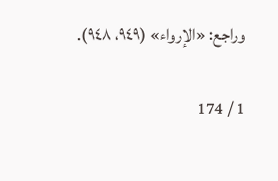وراجع: «الإرواء» (٩٤٩، ٩٤٨).

1 / 174